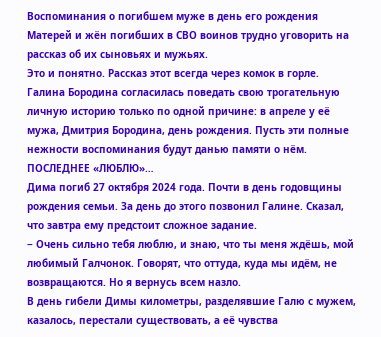Воспоминания о погибшем муже в день его рождения
Матерей и жён погибших в СВО воинов трудно уговорить на рассказ об их сыновьях и мужьях.
Это и понятно. Рассказ этот всегда через комок в горле. Галина Бородина согласилась поведать свою трогательную личную историю только по одной причине: в апреле у её мужа, Дмитрия Бородина, день рождения. Пусть эти полные нежности воспоминания будут данью памяти о нём.
ПОСЛЕДНЕЕ «ЛЮБЛЮ»…
Дима погиб 27 октября 2024 года. Почти в день годовщины рождения семьи. За день до этого позвонил Галине. Сказал, что завтра ему предстоит сложное задание.
− Очень сильно тебя люблю, и знаю, что ты меня ждёшь, мой любимый Галчонок. Говорят, что оттуда, куда мы идём, не возвращаются. Но я вернусь всем назло.
В день гибели Димы километры, разделявшие Галю с мужем, казалось, перестали существовать, а её чувства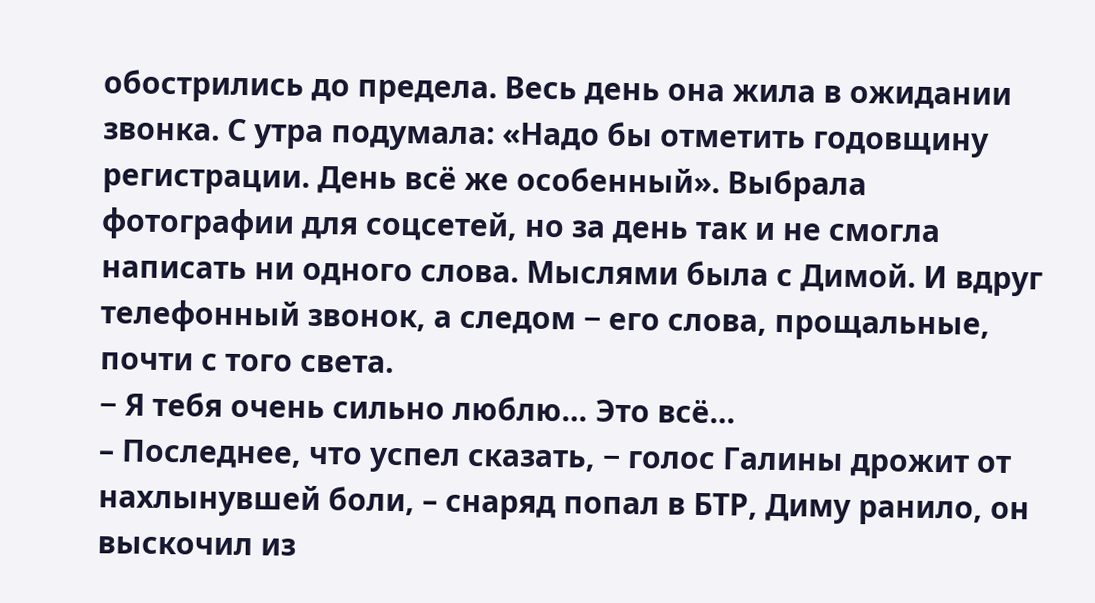обострились до предела. Весь день она жила в ожидании звонка. С утра подумала: «Надо бы отметить годовщину регистрации. День всё же особенный». Выбрала фотографии для соцсетей, но за день так и не смогла написать ни одного слова. Мыслями была с Димой. И вдруг телефонный звонок, а следом − его слова, прощальные, почти с того света.
− Я тебя очень сильно люблю… Это всё…
– Последнее, что успел сказать, − голос Галины дрожит от нахлынувшей боли, – снаряд попал в БТР, Диму ранило, он выскочил из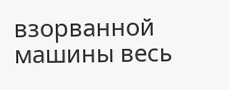взорванной машины весь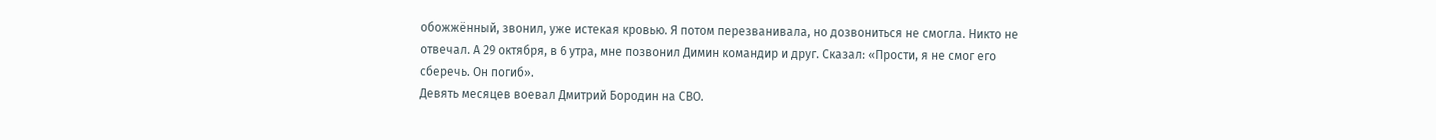обожжённый, звонил, уже истекая кровью. Я потом перезванивала, но дозвониться не смогла. Никто не отвечал. А 29 октября, в 6 утра, мне позвонил Димин командир и друг. Сказал: «Прости, я не смог его сберечь. Он погиб».
Девять месяцев воевал Дмитрий Бородин на СВО.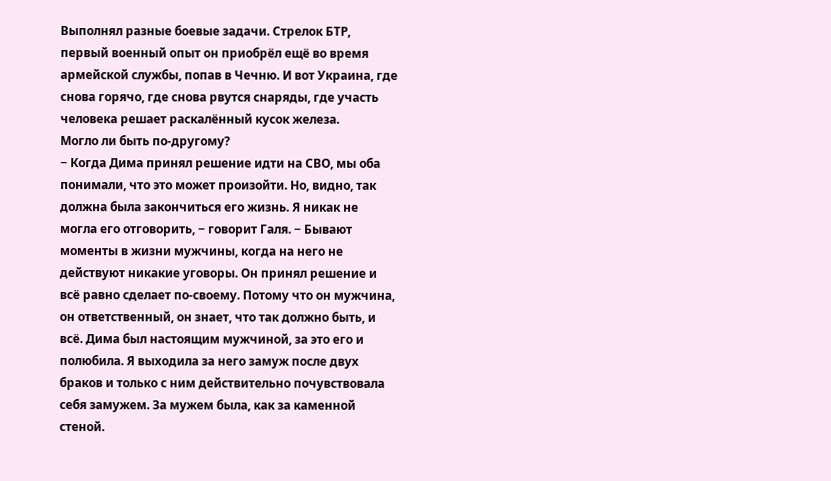Выполнял разные боевые задачи. Стрелок БТР, первый военный опыт он приобрёл ещё во время армейской службы, попав в Чечню. И вот Украина, где снова горячо, где снова рвутся снаряды, где участь человека решает раскалённый кусок железа.
Могло ли быть по-другому?
− Когда Дима принял решение идти на СВО, мы оба понимали, что это может произойти. Но, видно, так должна была закончиться его жизнь. Я никак не могла его отговорить, − говорит Галя. − Бывают моменты в жизни мужчины, когда на него не действуют никакие уговоры. Он принял решение и всё равно сделает по-своему. Потому что он мужчина, он ответственный, он знает, что так должно быть, и всё. Дима был настоящим мужчиной, за это его и полюбила. Я выходила за него замуж после двух браков и только с ним действительно почувствовала себя замужем. За мужем была, как за каменной стеной.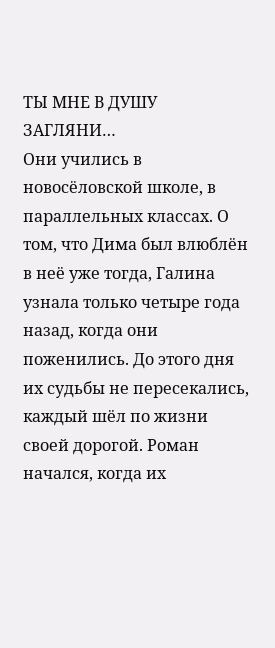ТЫ МНЕ В ДУШУ
ЗАГЛЯНИ…
Они учились в новосёловской школе, в параллельных классах. О том, что Дима был влюблён в неё уже тогда, Галина узнала только четыре года назад, когда они поженились. До этого дня их судьбы не пересекались, каждый шёл по жизни своей дорогой. Роман начался, когда их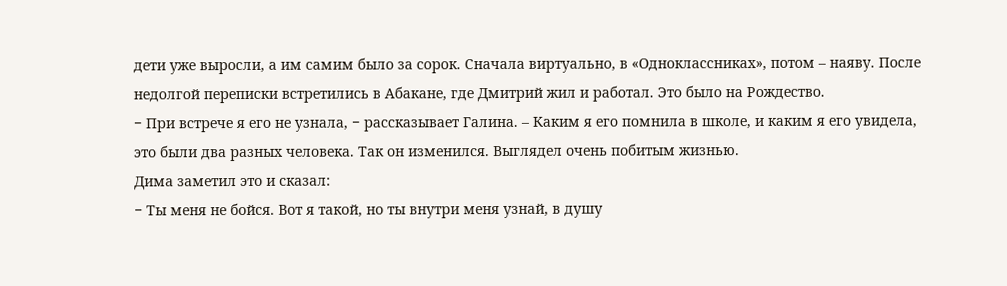дети уже выросли, а им самим было за сорок. Сначала виртуально, в «Одноклассниках», потом – наяву. После недолгой переписки встретились в Абакане, где Дмитрий жил и работал. Это было на Рождество.
− При встрече я его не узнала, − рассказывает Галина. – Каким я его помнила в школе, и каким я его увидела, это были два разных человека. Так он изменился. Выглядел очень побитым жизнью.
Дима заметил это и сказал:
− Ты меня не бойся. Вот я такой, но ты внутри меня узнай, в душу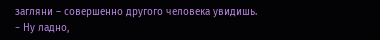загляни – совершенно другого человека увидишь.
− Ну ладно,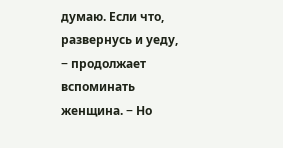думаю. Если что, развернусь и уеду, − продолжает вспоминать женщина. − Но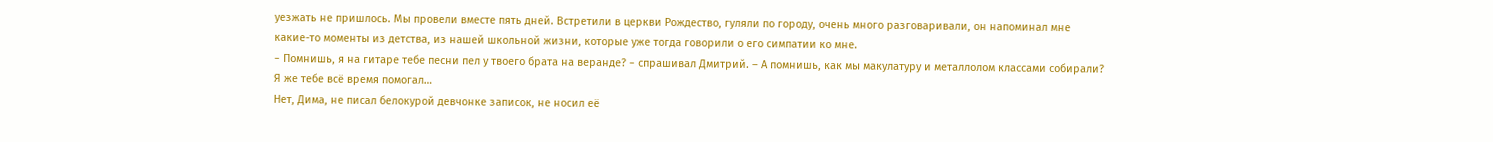уезжать не пришлось. Мы провели вместе пять дней. Встретили в церкви Рождество, гуляли по городу, очень много разговаривали, он напоминал мне какие-то моменты из детства, из нашей школьной жизни, которые уже тогда говорили о его симпатии ко мне.
− Помнишь, я на гитаре тебе песни пел у твоего брата на веранде? − спрашивал Дмитрий. – А помнишь, как мы макулатуру и металлолом классами собирали? Я же тебе всё время помогал…
Нет, Дима, не писал белокурой девчонке записок, не носил её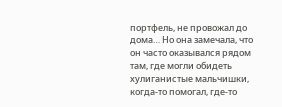портфель, не провожал до дома… Но она замечала, что он часто оказывался рядом там, где могли обидеть хулиганистые мальчишки, когда-то помогал, где-то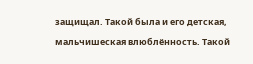защищал. Такой была и его детская, мальчишеская влюблённость. Такой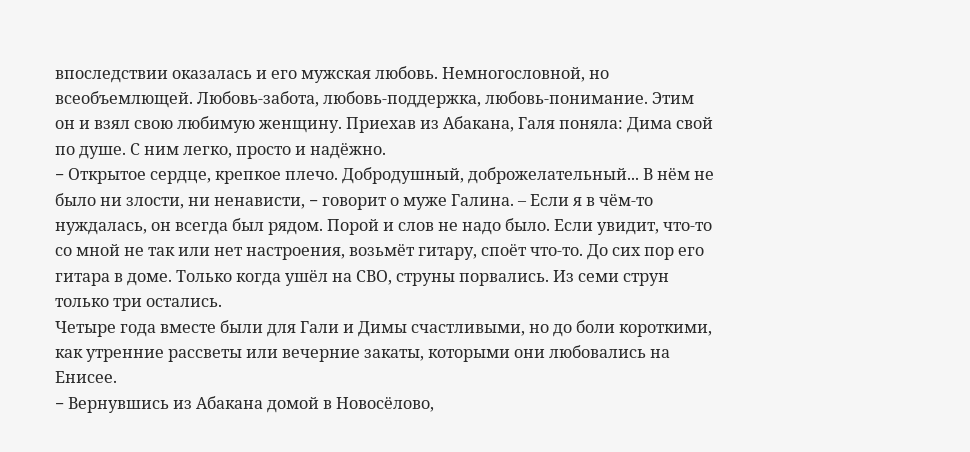впоследствии оказалась и его мужская любовь. Немногословной, но всеобъемлющей. Любовь-забота, любовь-поддержка, любовь-понимание. Этим он и взял свою любимую женщину. Приехав из Абакана, Галя поняла: Дима свой по душе. С ним легко, просто и надёжно.
− Открытое сердце, крепкое плечо. Добродушный, доброжелательный... В нём не было ни злости, ни ненависти, − говорит о муже Галина. – Если я в чём-то нуждалась, он всегда был рядом. Порой и слов не надо было. Если увидит, что-то со мной не так или нет настроения, возьмёт гитару, споёт что-то. До сих пор его гитара в доме. Только когда ушёл на СВО, струны порвались. Из семи струн только три остались.
Четыре года вместе были для Гали и Димы счастливыми, но до боли короткими, как утренние рассветы или вечерние закаты, которыми они любовались на Енисее.
− Вернувшись из Абакана домой в Новосёлово,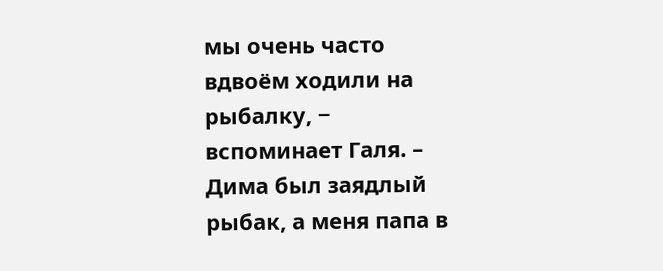мы очень часто вдвоём ходили на рыбалку, − вспоминает Галя. – Дима был заядлый рыбак, а меня папа в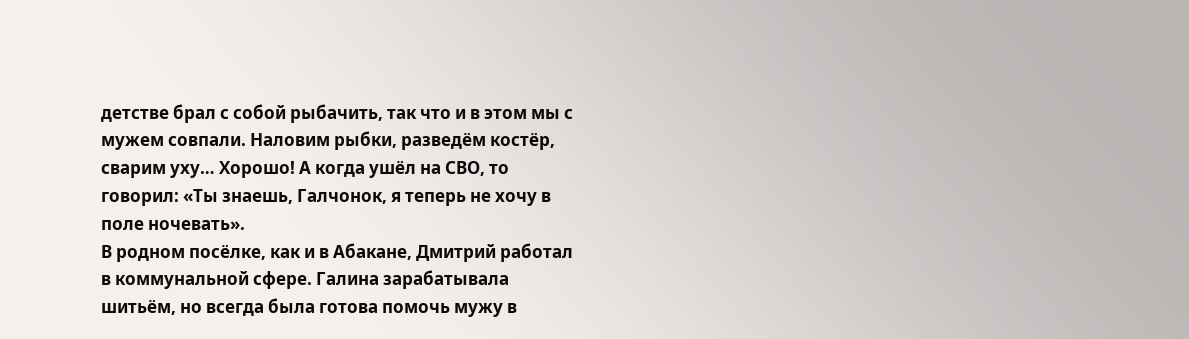детстве брал с собой рыбачить, так что и в этом мы с мужем совпали. Наловим рыбки, разведём костёр, сварим уху… Хорошо! А когда ушёл на СВО, то говорил: «Ты знаешь, Галчонок, я теперь не хочу в поле ночевать».
В родном посёлке, как и в Абакане, Дмитрий работал в коммунальной сфере. Галина зарабатывала шитьём, но всегда была готова помочь мужу в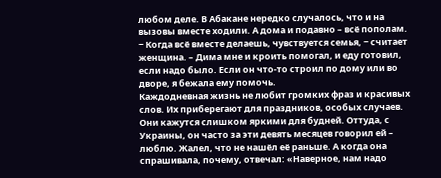любом деле. В Абакане нередко случалось, что и на вызовы вместе ходили. А дома и подавно – всё пополам.
− Когда всё вместе делаешь, чувствуется семья, − считает женщина. – Дима мне и кроить помогал, и еду готовил, если надо было. Если он что-то строил по дому или во дворе, я бежала ему помочь.
Каждодневная жизнь не любит громких фраз и красивых слов. Их приберегают для праздников, особых случаев. Они кажутся слишком яркими для будней. Оттуда, с Украины, он часто за эти девять месяцев говорил ей – люблю. Жалел, что не нашёл её раньше. А когда она спрашивала, почему, отвечал: «Наверное, нам надо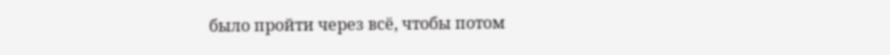было пройти через всё, чтобы потом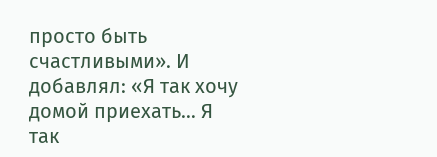просто быть счастливыми». И добавлял: «Я так хочу домой приехать… Я так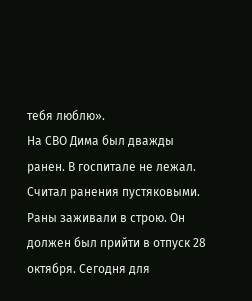тебя люблю».
На СВО Дима был дважды ранен. В госпитале не лежал. Считал ранения пустяковыми. Раны заживали в строю. Он должен был прийти в отпуск 28 октября. Сегодня для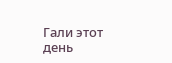Гали этот день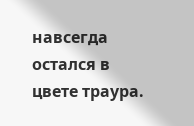навсегда остался в цвете траура.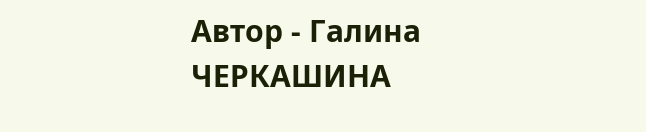Автор - Галина ЧЕРКАШИНА